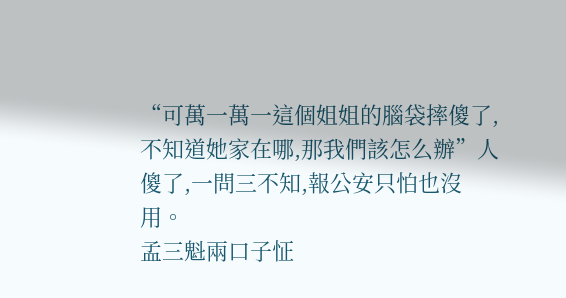“可萬一萬一這個姐姐的腦袋摔傻了,不知道她家在哪,那我們該怎么辦”人傻了,一問三不知,報公安只怕也沒用。
孟三魁兩口子怔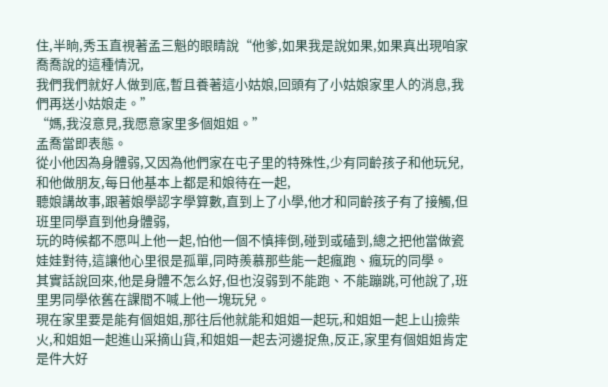住,半晌,秀玉直視著孟三魁的眼睛說“他爹,如果我是說如果,如果真出現咱家喬喬說的這種情況,
我們我們就好人做到底,暫且養著這小姑娘,回頭有了小姑娘家里人的消息,我們再送小姑娘走。”
“媽,我沒意見,我愿意家里多個姐姐。”
孟喬當即表態。
從小他因為身體弱,又因為他們家在屯子里的特殊性,少有同齡孩子和他玩兒,和他做朋友,每日他基本上都是和娘待在一起,
聽娘講故事,跟著娘學認字學算數,直到上了小學,他才和同齡孩子有了接觸,但班里同學直到他身體弱,
玩的時候都不愿叫上他一起,怕他一個不慎摔倒,碰到或磕到,總之把他當做瓷娃娃對待,這讓他心里很是孤單,同時羨慕那些能一起瘋跑、瘋玩的同學。
其實話說回來,他是身體不怎么好,但也沒弱到不能跑、不能蹦跳,可他說了,班里男同學依舊在課間不喊上他一塊玩兒。
現在家里要是能有個姐姐,那往后他就能和姐姐一起玩,和姐姐一起上山撿柴火,和姐姐一起進山采摘山貨,和姐姐一起去河邊捉魚,反正,家里有個姐姐肯定是件大好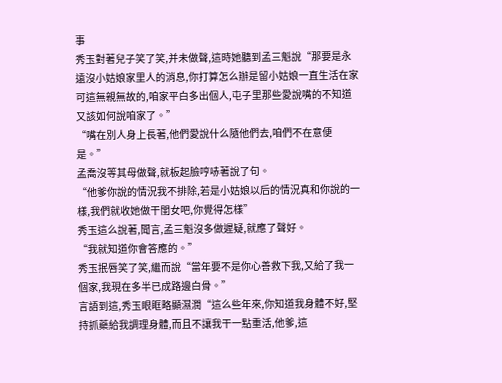事
秀玉對著兒子笑了笑,并未做聲,這時她聽到孟三魁說“那要是永遠沒小姑娘家里人的消息,你打算怎么辦是留小姑娘一直生活在家
可這無親無故的,咱家平白多出個人,屯子里那些愛說嘴的不知道又該如何說咱家了。”
“嘴在別人身上長著,他們愛說什么隨他們去,咱們不在意便是。”
孟喬沒等其母做聲,就板起臉哼哧著說了句。
“他爹你說的情況我不排除,若是小姑娘以后的情況真和你說的一樣,我們就收她做干閨女吧,你覺得怎樣”
秀玉這么說著,聞言,孟三魁沒多做遲疑,就應了聲好。
“我就知道你會答應的。”
秀玉抿唇笑了笑,繼而說“當年要不是你心善救下我,又給了我一個家,我現在多半已成路邊白骨。”
言語到這,秀玉眼眶略顯濕潤“這么些年來,你知道我身體不好,堅持抓藥給我調理身體,而且不讓我干一點重活,他爹,這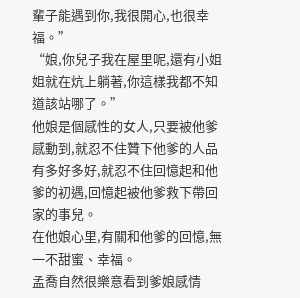輩子能遇到你,我很開心,也很幸福。”
“娘,你兒子我在屋里呢,還有小姐姐就在炕上躺著,你這樣我都不知道該站哪了。”
他娘是個感性的女人,只要被他爹感動到,就忍不住贊下他爹的人品有多好多好,就忍不住回憶起和他爹的初遇,回憶起被他爹救下帶回家的事兒。
在他娘心里,有關和他爹的回憶,無一不甜蜜、幸福。
孟喬自然很樂意看到爹娘感情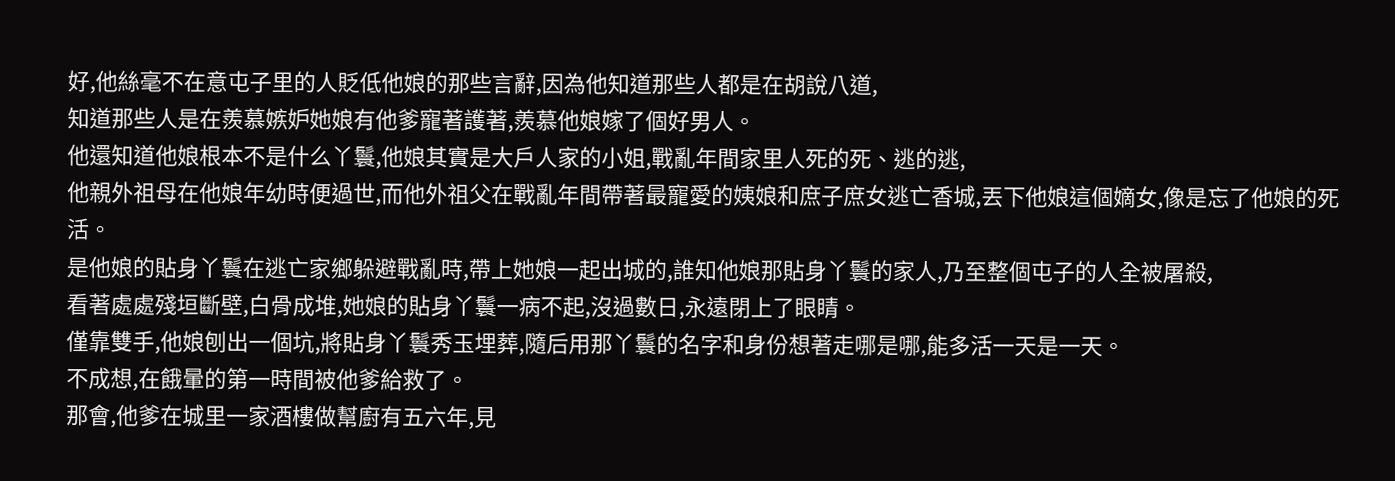好,他絲毫不在意屯子里的人貶低他娘的那些言辭,因為他知道那些人都是在胡說八道,
知道那些人是在羨慕嫉妒她娘有他爹寵著護著,羨慕他娘嫁了個好男人。
他還知道他娘根本不是什么丫鬟,他娘其實是大戶人家的小姐,戰亂年間家里人死的死、逃的逃,
他親外祖母在他娘年幼時便過世,而他外祖父在戰亂年間帶著最寵愛的姨娘和庶子庶女逃亡香城,丟下他娘這個嫡女,像是忘了他娘的死活。
是他娘的貼身丫鬟在逃亡家鄉躲避戰亂時,帶上她娘一起出城的,誰知他娘那貼身丫鬟的家人,乃至整個屯子的人全被屠殺,
看著處處殘垣斷壁,白骨成堆,她娘的貼身丫鬟一病不起,沒過數日,永遠閉上了眼睛。
僅靠雙手,他娘刨出一個坑,將貼身丫鬟秀玉埋葬,隨后用那丫鬟的名字和身份想著走哪是哪,能多活一天是一天。
不成想,在餓暈的第一時間被他爹給救了。
那會,他爹在城里一家酒樓做幫廚有五六年,見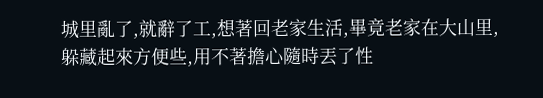城里亂了,就辭了工,想著回老家生活,畢竟老家在大山里,躲藏起來方便些,用不著擔心隨時丟了性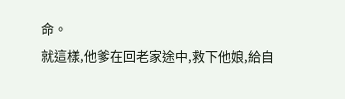命。
就這樣,他爹在回老家途中,救下他娘,給自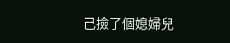己撿了個媳婦兒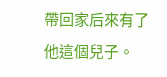帶回家后來有了他這個兒子。